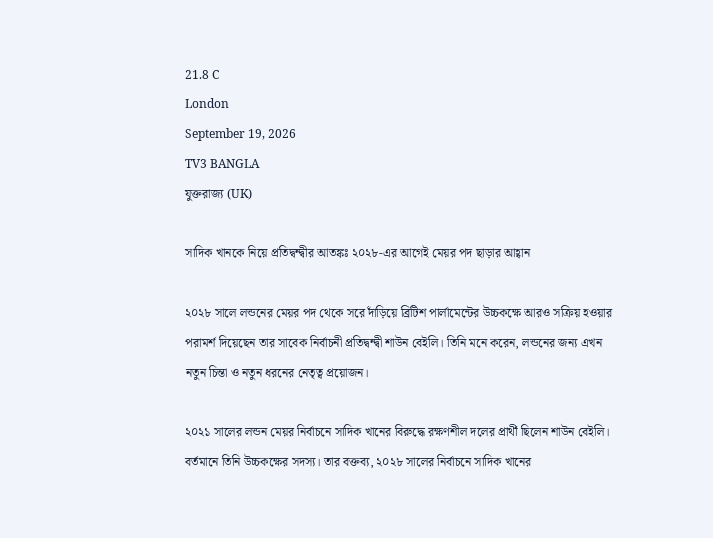21.8 C
London
September 19, 2026
TV3 BANGLA
যুক্তরাজ্য (UK)

সাদিক খানকে নিয়ে প্রতিদ্বন্দ্বীর আতঙ্কঃ ২০২৮-এর আগেই মেয়র পদ ছাড়ার আহ্বান

২০২৮ সালে লন্ডনের মেয়র পদ থেকে সরে দাঁড়িয়ে ব্রিটিশ পার্লামেন্টের উচ্চকক্ষে আরও সক্রিয় হওয়ার পরামর্শ দিয়েছেন তার সাবেক নির্বাচনী প্রতিদ্বন্দ্বী শাউন বেইলি। তিনি মনে করেন, লন্ডনের জন্য এখন নতুন চিন্তা ও নতুন ধরনের নেতৃত্ব প্রয়োজন।

২০২১ সালের লন্ডন মেয়র নির্বাচনে সাদিক খানের বিরুদ্ধে রক্ষণশীল দলের প্রার্থী ছিলেন শাউন বেইলি। বর্তমানে তিনি উচ্চকক্ষের সদস্য। তার বক্তব্য, ২০২৮ সালের নির্বাচনে সাদিক খানের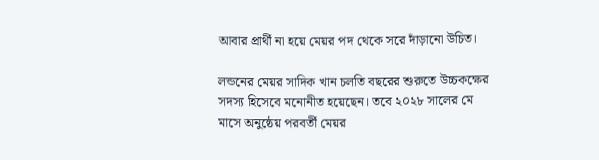আবার প্রার্থী না হয়ে মেয়র পদ থেকে সরে দাঁড়ানো উচিত।

লন্ডনের মেয়র সাদিক খান চলতি বছরের শুরুতে উচ্চকক্ষের সদস্য হিসেবে মনোনীত হয়েছেন। তবে ২০২৮ সালের মে মাসে অনুষ্ঠেয় পরবর্তী মেয়র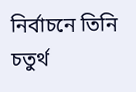নির্বাচনে তিনি চতুর্থ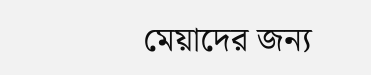মেয়াদের জন্য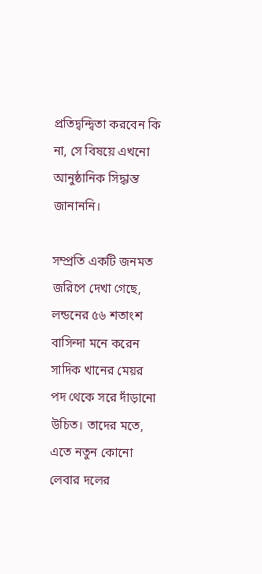প্রতিদ্বন্দ্বিতা করবেন কি না, সে বিষয়ে এখনো আনুষ্ঠানিক সিদ্ধান্ত জানাননি।

সম্প্রতি একটি জনমত জরিপে দেখা গেছে, লন্ডনের ৫৬ শতাংশ বাসিন্দা মনে করেন সাদিক খানের মেয়র পদ থেকে সরে দাঁড়ানো উচিত। তাদের মতে, এতে নতুন কোনো লেবার দলের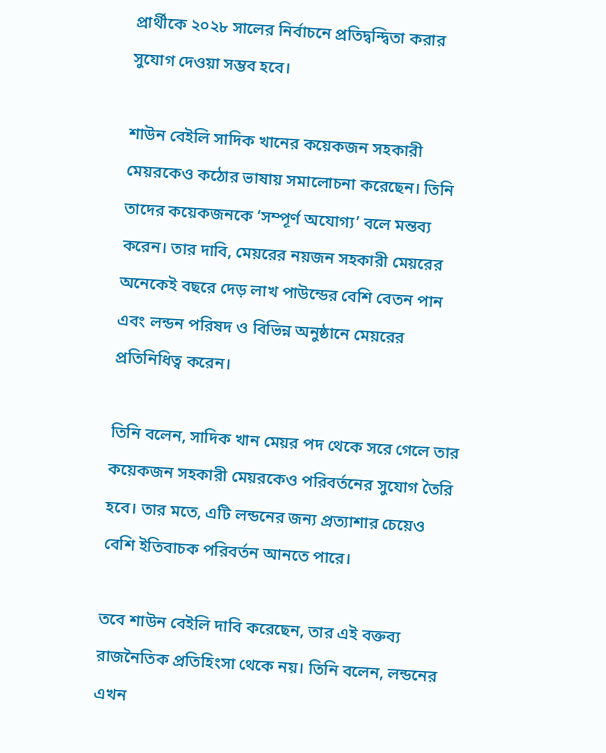প্রার্থীকে ২০২৮ সালের নির্বাচনে প্রতিদ্বন্দ্বিতা করার সুযোগ দেওয়া সম্ভব হবে।

শাউন বেইলি সাদিক খানের কয়েকজন সহকারী মেয়রকেও কঠোর ভাষায় সমালোচনা করেছেন। তিনি তাদের কয়েকজনকে ‘সম্পূর্ণ অযোগ্য’ বলে মন্তব্য করেন। তার দাবি, মেয়রের নয়জন সহকারী মেয়রের অনেকেই বছরে দেড় লাখ পাউন্ডের বেশি বেতন পান এবং লন্ডন পরিষদ ও বিভিন্ন অনুষ্ঠানে মেয়রের প্রতিনিধিত্ব করেন।

তিনি বলেন, সাদিক খান মেয়র পদ থেকে সরে গেলে তার কয়েকজন সহকারী মেয়রকেও পরিবর্তনের সুযোগ তৈরি হবে। তার মতে, এটি লন্ডনের জন্য প্রত্যাশার চেয়েও বেশি ইতিবাচক পরিবর্তন আনতে পারে।

তবে শাউন বেইলি দাবি করেছেন, তার এই বক্তব্য রাজনৈতিক প্রতিহিংসা থেকে নয়। তিনি বলেন, লন্ডনের এখন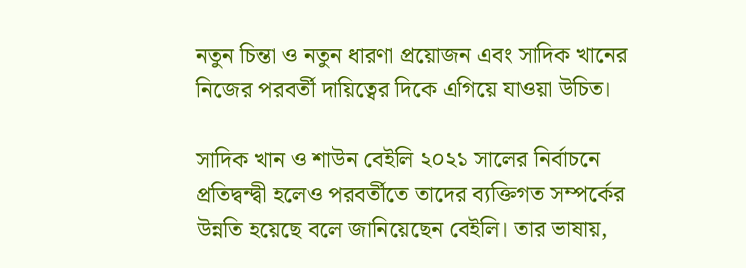নতুন চিন্তা ও নতুন ধারণা প্রয়োজন এবং সাদিক খানের নিজের পরবর্তী দায়িত্বের দিকে এগিয়ে যাওয়া উচিত।

সাদিক খান ও শাউন বেইলি ২০২১ সালের নির্বাচনে প্রতিদ্বন্দ্বী হলেও পরবর্তীতে তাদের ব্যক্তিগত সম্পর্কের উন্নতি হয়েছে বলে জানিয়েছেন বেইলি। তার ভাষায়,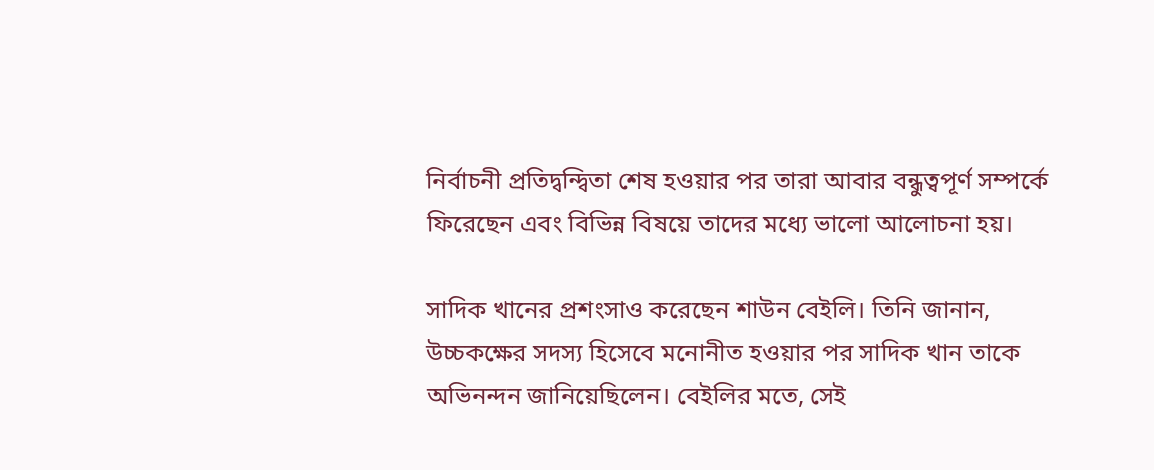নির্বাচনী প্রতিদ্বন্দ্বিতা শেষ হওয়ার পর তারা আবার বন্ধুত্বপূর্ণ সম্পর্কে ফিরেছেন এবং বিভিন্ন বিষয়ে তাদের মধ্যে ভালো আলোচনা হয়।

সাদিক খানের প্রশংসাও করেছেন শাউন বেইলি। তিনি জানান, উচ্চকক্ষের সদস্য হিসেবে মনোনীত হওয়ার পর সাদিক খান তাকে অভিনন্দন জানিয়েছিলেন। বেইলির মতে, সেই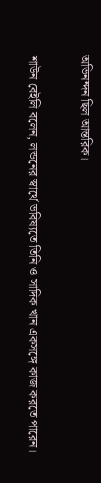অভিনন্দন ছিল আন্তরিক।

শাউন বেইলি বলেন, লন্ডনের স্বার্থে ভবিষ্যতে তিনি ও সাদিক খান একসঙ্গে কাজ করতে পারেন।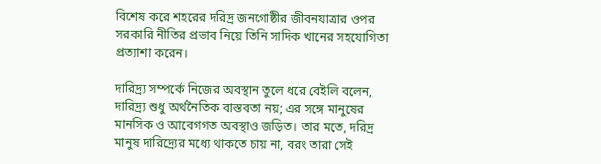বিশেষ করে শহরের দরিদ্র জনগোষ্ঠীর জীবনযাত্রার ওপর সরকারি নীতির প্রভাব নিয়ে তিনি সাদিক খানের সহযোগিতা প্রত্যাশা করেন।

দারিদ্র্য সম্পর্কে নিজের অবস্থান তুলে ধরে বেইলি বলেন, দারিদ্র্য শুধু অর্থনৈতিক বাস্তবতা নয়; এর সঙ্গে মানুষের মানসিক ও আবেগগত অবস্থাও জড়িত। তার মতে, দরিদ্র মানুষ দারিদ্র্যের মধ্যে থাকতে চায় না, বরং তারা সেই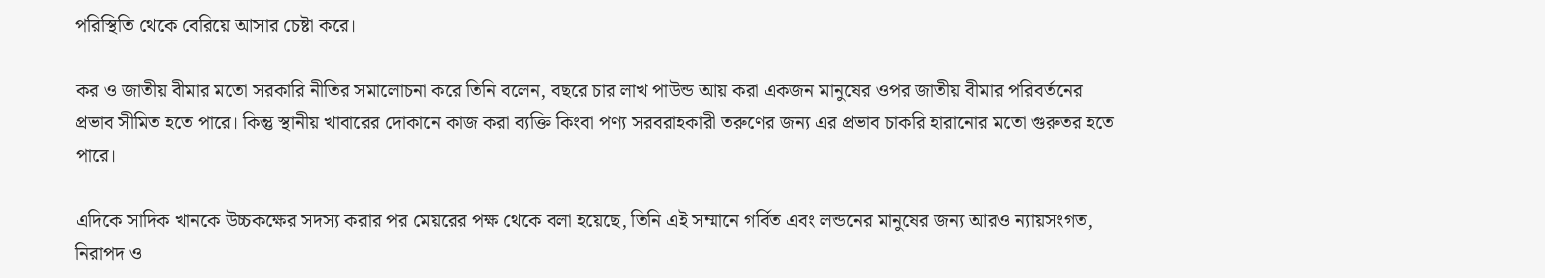পরিস্থিতি থেকে বেরিয়ে আসার চেষ্টা করে।

কর ও জাতীয় বীমার মতো সরকারি নীতির সমালোচনা করে তিনি বলেন, বছরে চার লাখ পাউন্ড আয় করা একজন মানুষের ওপর জাতীয় বীমার পরিবর্তনের প্রভাব সীমিত হতে পারে। কিন্তু স্থানীয় খাবারের দোকানে কাজ করা ব্যক্তি কিংবা পণ্য সরবরাহকারী তরুণের জন্য এর প্রভাব চাকরি হারানোর মতো গুরুতর হতে পারে।

এদিকে সাদিক খানকে উচ্চকক্ষের সদস্য করার পর মেয়রের পক্ষ থেকে বলা হয়েছে, তিনি এই সম্মানে গর্বিত এবং লন্ডনের মানুষের জন্য আরও ন্যায়সংগত, নিরাপদ ও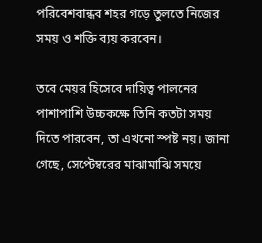পরিবেশবান্ধব শহর গড়ে তুলতে নিজের সময় ও শক্তি ব্যয় করবেন।

তবে মেয়র হিসেবে দায়িত্ব পালনের পাশাপাশি উচ্চকক্ষে তিনি কতটা সময় দিতে পারবেন, তা এখনো স্পষ্ট নয়। জানা গেছে, সেপ্টেম্বরের মাঝামাঝি সময়ে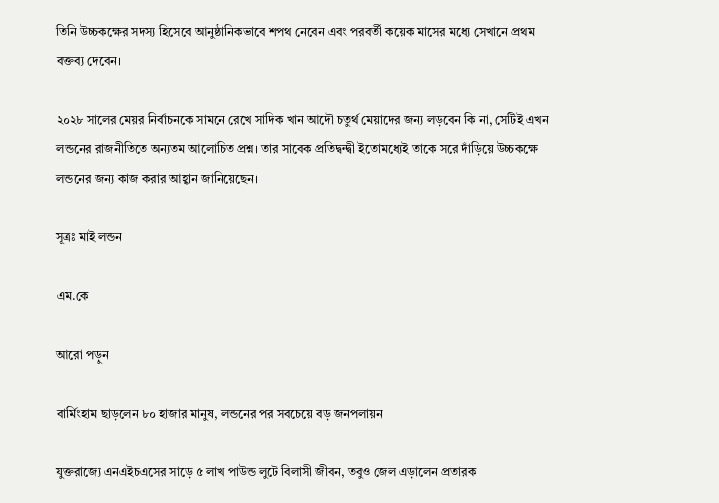তিনি উচ্চকক্ষের সদস্য হিসেবে আনুষ্ঠানিকভাবে শপথ নেবেন এবং পরবর্তী কয়েক মাসের মধ্যে সেখানে প্রথম বক্তব্য দেবেন।

২০২৮ সালের মেয়র নির্বাচনকে সামনে রেখে সাদিক খান আদৌ চতুর্থ মেয়াদের জন্য লড়বেন কি না, সেটিই এখন লন্ডনের রাজনীতিতে অন্যতম আলোচিত প্রশ্ন। তার সাবেক প্রতিদ্বন্দ্বী ইতোমধ্যেই তাকে সরে দাঁড়িয়ে উচ্চকক্ষে লন্ডনের জন্য কাজ করার আহ্বান জানিয়েছেন।

সূত্রঃ মাই লন্ডন

এম.কে

আরো পড়ুন

বার্মিংহাম ছাড়লেন ৮০ হাজার মানুষ, লন্ডনের পর সবচেয়ে বড় জনপলায়ন

যুক্তরাজ্যে এনএইচএসের সাড়ে ৫ লাখ পাউন্ড লুটে বিলাসী জীবন, তবুও জেল এড়ালেন প্রতারক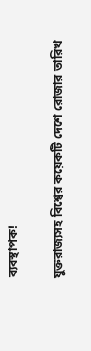ব্যবস্থাপক!

যুক্তরাজ্যসহ বিশ্বের কয়েকটি দেশে রোজার তারিখ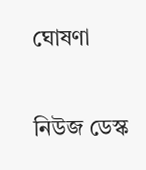ঘোষণা

নিউজ ডেস্ক